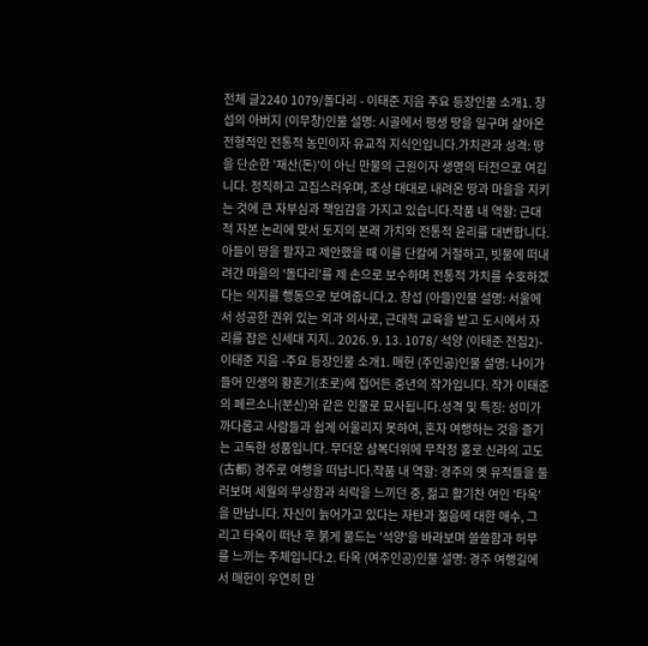전체 글2240 1079/돌다리 - 이태준 지음 주요 등장인물 소개1. 창섭의 아버지 (이무창)인물 설명: 시골에서 평생 땅을 일구며 살아온 전형적인 전통적 농민이자 유교적 지식인입니다.가치관과 성격: 땅을 단순한 '재산(돈)'이 아닌 만물의 근원이자 생명의 터전으로 여깁니다. 정직하고 고집스러우며, 조상 대대로 내려온 땅과 마을을 지키는 것에 큰 자부심과 책임감을 가지고 있습니다.작품 내 역할: 근대적 자본 논리에 맞서 토지의 본래 가치와 전통적 윤리를 대변합니다. 아들이 땅을 팔자고 제안했을 때 이를 단칼에 거절하고, 빗물에 떠내려간 마을의 '돌다리'를 제 손으로 보수하며 전통적 가치를 수호하겠다는 의지를 행동으로 보여줍니다.2. 창섭 (아들)인물 설명: 서울에서 성공한 권위 있는 외과 의사로, 근대적 교육을 받고 도시에서 자리를 잡은 신세대 지지.. 2026. 9. 13. 1078/ 석양 (이태준 전집2)- 이태준 지음 -주요 등장인물 소개1. 매헌 (주인공)인물 설명: 나이가 들어 인생의 황혼기(초로)에 접어든 중년의 작가입니다. 작가 이태준의 페르소나(분신)와 같은 인물로 묘사됩니다.성격 및 특징: 성미가 까다롭고 사람들과 쉽게 어울리지 못하여, 혼자 여행하는 것을 즐기는 고독한 성품입니다. 무더운 삼복더위에 무작정 홀로 신라의 고도(古都) 경주로 여행을 떠납니다.작품 내 역할: 경주의 옛 유적들을 둘러보며 세월의 무상함과 쇠락을 느끼던 중, 젊고 활기찬 여인 '타옥'을 만납니다. 자신이 늙어가고 있다는 자탄과 젊음에 대한 애수, 그리고 타옥이 떠난 후 붉게 물드는 '석양'을 바라보며 쓸쓸함과 허무를 느끼는 주체입니다.2. 타옥 (여주인공)인물 설명: 경주 여행길에서 매헌이 우연히 만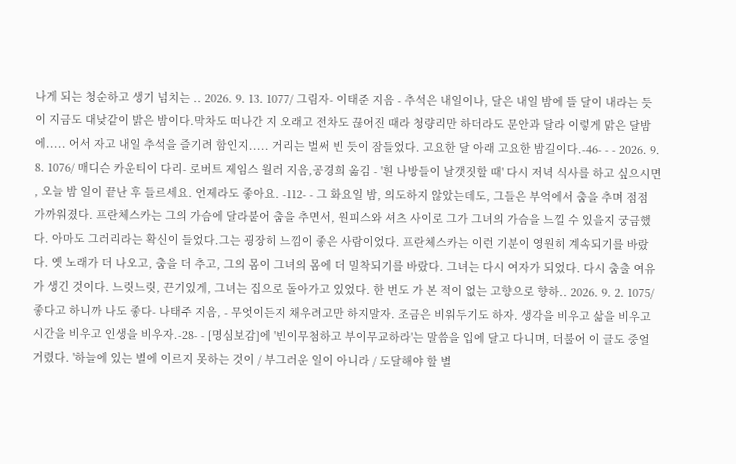나게 되는 청순하고 생기 넘치는 .. 2026. 9. 13. 1077/ 그림자- 이태준 지음 - 추석은 내일이나, 달은 내일 밤에 뜰 달이 내라는 듯이 지금도 대낮같이 밝은 밤이다.막차도 떠나간 지 오래고 전차도 끊어진 때라 청량리만 하더라도 문안과 달라 이렇게 맑은 달밤에..... 어서 자고 내일 추석을 즐기려 함인지..... 거리는 벌써 빈 듯이 잠들었다. 고요한 달 아래 고요한 밤길이다.-46- - - 2026. 9. 8. 1076/ 매디슨 카운티이 다리- 로버트 제임스 월러 지음,공경희 옮김 - '흰 나방들이 날갯짓할 때' 다시 저녁 식사를 하고 싶으시면 , 오늘 밤 일이 끝난 후 들르세요. 언제라도 좋아요. -112- - 그 화요일 밤, 의도하지 않았는데도, 그들은 부억에서 춤을 추며 점점 가까워졌다. 프란체스카는 그의 가슴에 달라붙어 춤을 추면서, 원피스와 셔츠 사이로 그가 그녀의 가슴을 느낄 수 있을지 궁금했다. 아마도 그러리라는 확신이 들었다.그는 굉장히 느낌이 좋은 사람이었다. 프란체스카는 이런 기분이 영원히 계속되기를 바랐다. 옛 노래가 더 나오고, 춤을 더 추고, 그의 몸이 그녀의 몸에 더 밀착되기를 바랐다. 그녀는 다시 여자가 되었다. 다시 춤출 여유가 생긴 것이다. 느릿느릿, 끈기있게, 그녀는 집으로 돌아가고 있었다. 한 번도 가 본 적이 없는 고향으로 향하.. 2026. 9. 2. 1075/ 좋다고 하니까 나도 좋다- 나태주 지음, - 무엇이든지 채우려고만 하지말자. 조금은 비워두기도 하자. 생각을 비우고 삶을 비우고 시간을 비우고 인생을 비우자.-28- - [명심보감]에 '빈이무첨하고 부이무교하라'는 말씀을 입에 달고 다니며, 더불어 이 글도 중얼거렸다. '하늘에 있는 별에 이르지 못하는 것이 / 부그러운 일이 아니라 / 도달해야 할 별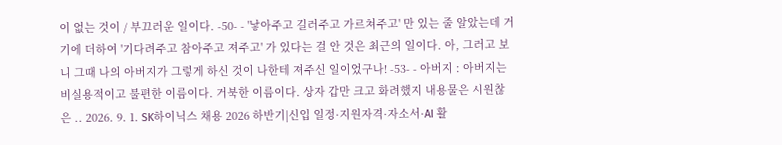이 없는 것이 / 부끄러운 일이다. -50- - '낳아주고 길러주고 가르쳐주고' 만 있는 줄 알았는데 거기에 더하여 '기다려주고 참아주고 져주고' 가 있다는 걸 안 것은 최근의 일이다. 아, 그러고 보니 그때 나의 아버지가 그렇게 하신 것이 나한테 져주신 일이었구나! -53- - 아버지 : 아버지는 비실용적이고 불편한 이름이다. 거북한 이름이다. 상자 갑만 크고 화려했지 내용물은 시원찮은 .. 2026. 9. 1. SK하이닉스 채용 2026 하반기|신입 일정·지원자격·자소서·AI 활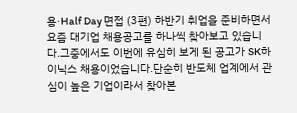용·Half Day 면접 (3편) 하반기 취업을 준비하면서 요즘 대기업 채용공고를 하나씩 찾아보고 있습니다.그중에서도 이번에 유심히 보게 된 공고가 SK하이닉스 채용이었습니다.단순히 반도체 업계에서 관심이 높은 기업이라서 찾아본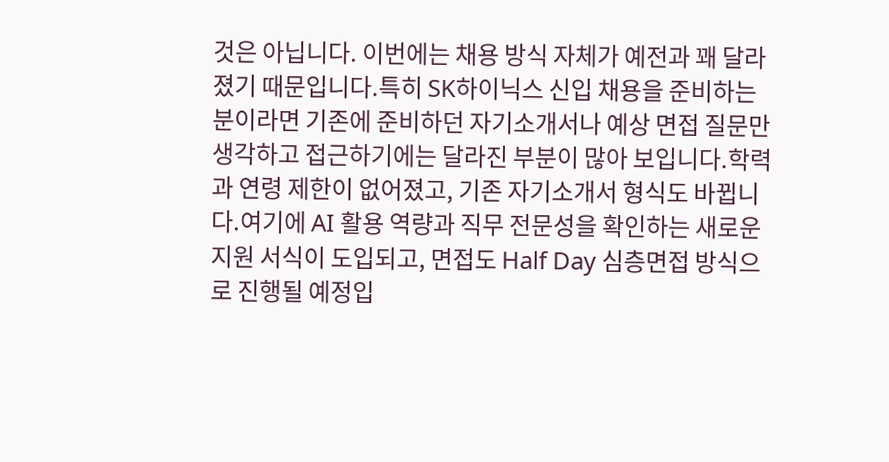것은 아닙니다. 이번에는 채용 방식 자체가 예전과 꽤 달라졌기 때문입니다.특히 SK하이닉스 신입 채용을 준비하는 분이라면 기존에 준비하던 자기소개서나 예상 면접 질문만 생각하고 접근하기에는 달라진 부분이 많아 보입니다.학력과 연령 제한이 없어졌고, 기존 자기소개서 형식도 바뀝니다.여기에 AI 활용 역량과 직무 전문성을 확인하는 새로운 지원 서식이 도입되고, 면접도 Half Day 심층면접 방식으로 진행될 예정입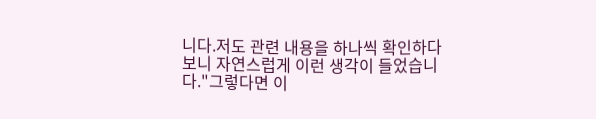니다.저도 관련 내용을 하나씩 확인하다 보니 자연스럽게 이런 생각이 들었습니다."그렇다면 이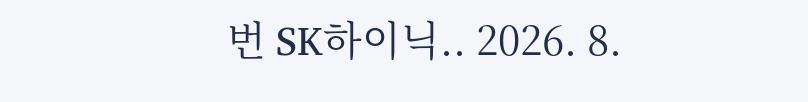번 SK하이닉.. 2026. 8.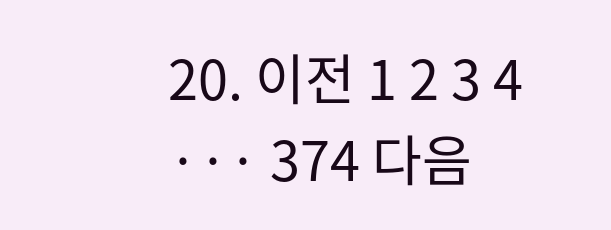20. 이전 1 2 3 4 ··· 374 다음